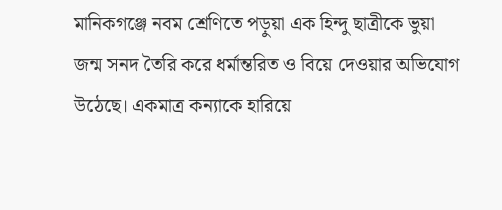মানিকগঞ্জে নবম শ্রেণিতে পড়ুয়া এক হিন্দু ছাত্রীকে ভুয়া জন্ম সনদ তৈরি করে ধর্মান্তরিত ও বিয়ে দেওয়ার অভিযোগ উঠেছে। একমাত্র কন্যাকে হারিয়ে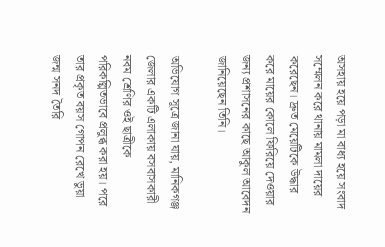অসহায় হয়ে পড়া মা বাধ্য হয়ে সংবাদ সম্মেলন করে থানায় মামলা দায়ের করেছেন। দ্রুত মেয়েটিকে উদ্ধার করে মায়ের কোলে ফিরিয়ে দেওয়ার জন্য প্রশাসনের কাছে আকুল আবেদন জানিয়েছেন তিনি।

অভিযোগ সূত্রে জানা যায়, মানিকগঞ্জ জেলার একটি এলাকায় বসবাসকারী নবম শ্রেণির ওই ছাত্রীকে পরিকল্পিতভাবে প্রলুব্ধ করা হয়। পরে তার প্রকৃত বয়স গোপন রেখে ভুয়া জন্ম সনদ তৈরি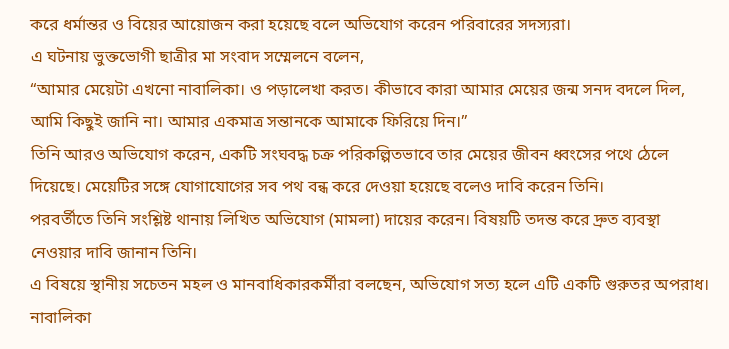করে ধর্মান্তর ও বিয়ের আয়োজন করা হয়েছে বলে অভিযোগ করেন পরিবারের সদস্যরা।
এ ঘটনায় ভুক্তভোগী ছাত্রীর মা সংবাদ সম্মেলনে বলেন,
“আমার মেয়েটা এখনো নাবালিকা। ও পড়ালেখা করত। কীভাবে কারা আমার মেয়ের জন্ম সনদ বদলে দিল, আমি কিছুই জানি না। আমার একমাত্র সন্তানকে আমাকে ফিরিয়ে দিন।”
তিনি আরও অভিযোগ করেন, একটি সংঘবদ্ধ চক্র পরিকল্পিতভাবে তার মেয়ের জীবন ধ্বংসের পথে ঠেলে দিয়েছে। মেয়েটির সঙ্গে যোগাযোগের সব পথ বন্ধ করে দেওয়া হয়েছে বলেও দাবি করেন তিনি।
পরবর্তীতে তিনি সংশ্লিষ্ট থানায় লিখিত অভিযোগ (মামলা) দায়ের করেন। বিষয়টি তদন্ত করে দ্রুত ব্যবস্থা নেওয়ার দাবি জানান তিনি।
এ বিষয়ে স্থানীয় সচেতন মহল ও মানবাধিকারকর্মীরা বলছেন, অভিযোগ সত্য হলে এটি একটি গুরুতর অপরাধ। নাবালিকা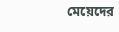মেয়েদের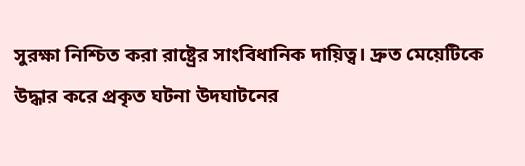সুরক্ষা নিশ্চিত করা রাষ্ট্রের সাংবিধানিক দায়িত্ব। দ্রুত মেয়েটিকে উদ্ধার করে প্রকৃত ঘটনা উদঘাটনের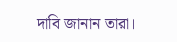দাবি জানান তারা।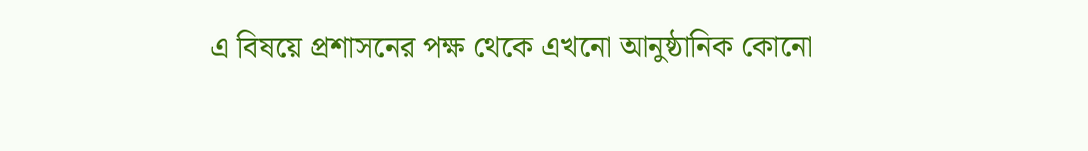এ বিষয়ে প্রশাসনের পক্ষ থেকে এখনো আনুষ্ঠানিক কোনো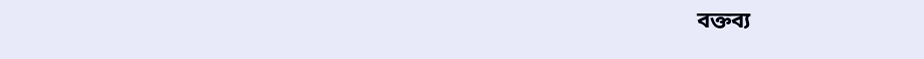বক্তব্য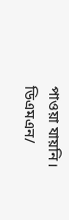পাওয়া যায়নি।
ডিএমএন/